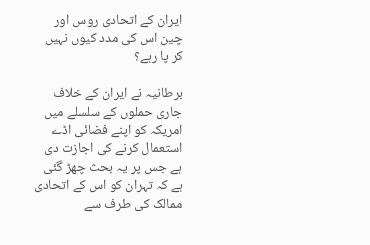ایران کے اتحادی روس اور چین اس کی مدد کیوں نہیں کر پا رہے؟

برطانیہ نے ایران کے خلاف جاری حملوں کے سلسلے میں امریکہ کو اپنے فضائی اڈے استعمال کرنے کی اجازت دی ہے جس پر یہ بحث چھڑ گئی ہے کہ تہران کو اس کے اتحادی ممالک کی طرف سے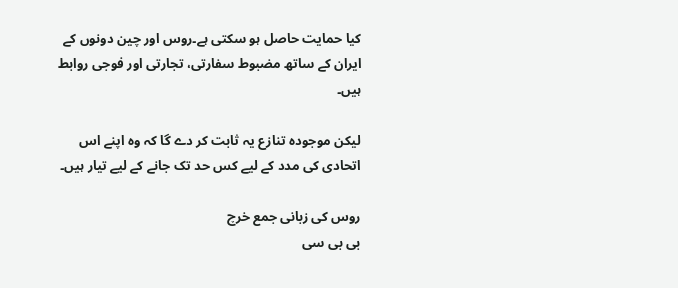کیا حمایت حاصل ہو سکتی ہے۔روس اور چین دونوں کے ایران کے ساتھ مضبوط سفارتی، تجارتی اور فوجی روابط ہیں۔

لیکن موجودہ تنازع یہ ثابت کر دے گا کہ وہ اپنے اس اتحادی کی مدد کے لیے کس حد تک جانے کے لیے تیار ہیں۔

روس کی زبانی جمع خرچ
بی بی سی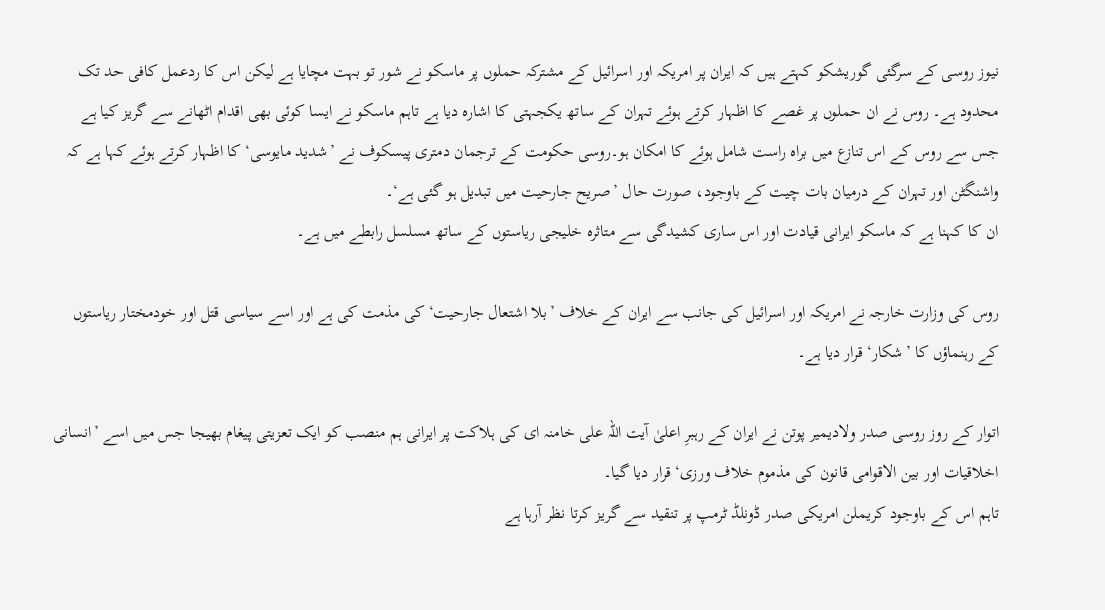نیوز روسی کے سرگئی گوریشکو کہتے ہیں کہ ایران پر امریکہ اور اسرائیل کے مشترکہ حملوں پر ماسکو نے شور تو بہت مچایا ہے لیکن اس کا ردعمل کافی حد تک محدود ہے۔ روس نے ان حملوں پر غصے کا اظہار کرتے ہوئے تہران کے ساتھ یکجہتی کا اشارہ دیا ہے تاہم ماسکو نے ایسا کوئی بھی اقدام اٹھانے سے گریز کیا ہے جس سے روس کے اس تنازع میں براہ راست شامل ہوئے کا امکان ہو۔روسی حکومت کے ترجمان دمتری پیسکوف نے ’شدید مایوسی‘ کا اظہار کرتے ہوئے کہا ہے کہ واشنگٹن اور تہران کے درمیان بات چیت کے باوجود، صورت حال ’صریح جارحیت میں تبدیل ہو گئی ہے‘۔
ان کا کہنا ہے کہ ماسکو ایرانی قیادت اور اس ساری کشیدگی سے متاثرہ خلیجی ریاستوں کے ساتھ مسلسل رابطے میں ہے۔

روس کی وزارت خارجہ نے امریکہ اور اسرائیل کی جانب سے ایران کے خلاف ’بلا اشتعال جارحیت‘ کی مذمت کی ہے اور اسے سیاسی قتل اور خودمختار ریاستوں کے رہنماؤں کا ’شکار‘ قرار دیا ہے۔

اتوار کے روز روسی صدر ولادیمیر پوتن نے ایران کے رہبرِ اعلیٰ آیت اللہ علی خامنہ ای کی ہلاکت پر ایرانی ہم منصب کو ایک تعزیتی پیغام بھیجا جس میں اسے ’انسانی اخلاقیات اور بین الاقوامی قانون کی مذموم خلاف ورزی‘ قرار دیا گیا۔
تاہم اس کے باوجود کریملن امریکی صدر ڈونلڈ ٹرمپ پر تنقید سے گریز کرتا نظر آرہا ہے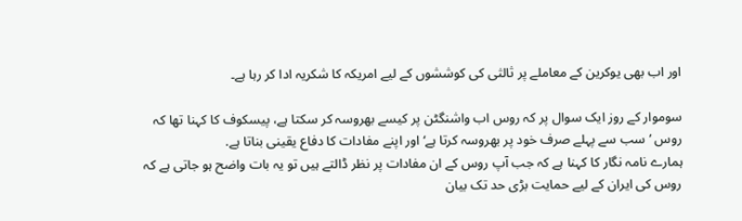اور اب بھی یوکرین کے معاملے پر ثالثی کی کوششوں کے لیے امریکہ کا شکریہ ادا کر رہا ہے۔

سوموار کے روز ایک سوال پر کہ روس اب واشنگٹن پر کیسے بھروسہ کر سکتا ہے، پیسکوف کا کہنا تھا کہ روس ’سب سے پہلے صرف خود پر بھروسہ کرتا ہے‘ اور اپنے مفادات کا دفاع یقینی بناتا ہے.
ہمارے نامہ نگار کا کہنا ہے کہ جب آپ روس کے ان مفادات پر نظر ڈالتے ہیں تو یہ بات واضح ہو جاتی ہے کہ روس کی ایران کے لیے حمایت بڑی حد تک بیان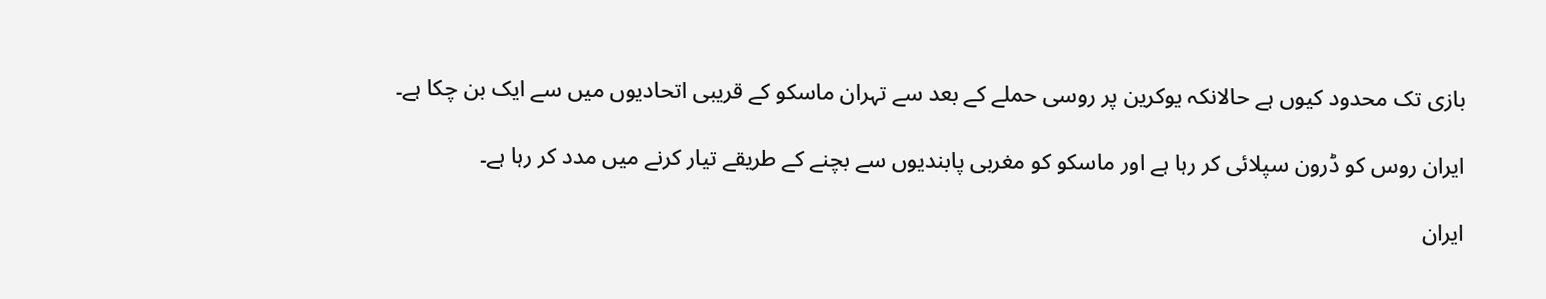بازی تک محدود کیوں ہے حالانکہ یوکرین پر روسی حملے کے بعد سے تہران ماسکو کے قریبی اتحادیوں میں سے ایک بن چکا ہے۔

ایران روس کو ڈرون سپلائی کر رہا ہے اور ماسکو کو مغربی پابندیوں سے بچنے کے طریقے تیار کرنے میں مدد کر رہا ہے۔

ایران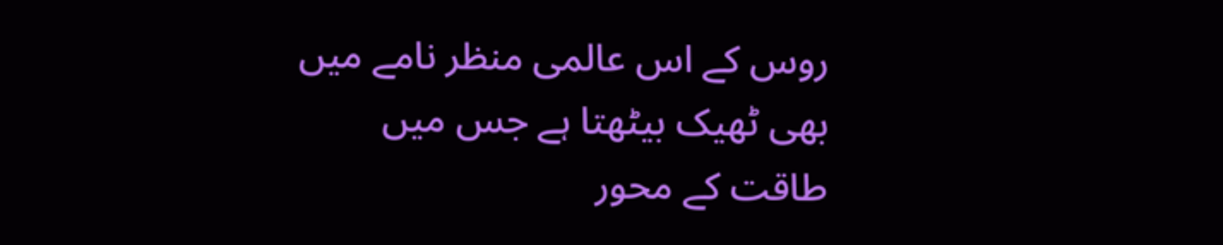روس کے اس عالمی منظر نامے میں بھی ٹھیک بیٹھتا ہے جس میں طاقت کے محور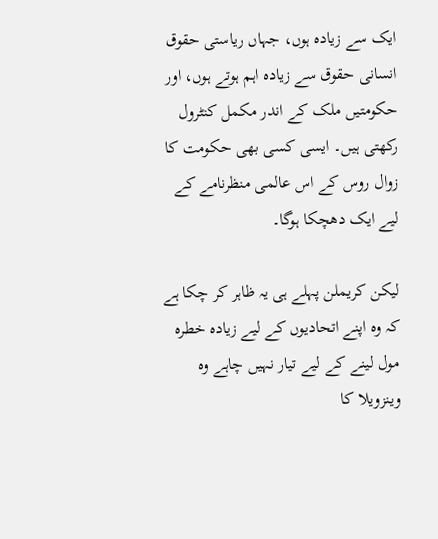ایک سے زیادہ ہوں، جہاں ریاستی حقوق انسانی حقوق سے زیادہ اہم ہوتے ہوں، اور حکومتیں ملک کے اندر مکمل کنٹرول رکھتی ہیں۔ ایسی کسی بھی حکومت کا زوال روس کے اس عالمی منظرنامے کے لیے ایک دھچکا ہوگا۔

لیکن کریملن پہلے ہی یہ ظاہر کر چکا ہے کہ وہ اپنے اتحادیوں کے لیے زیادہ خطرہ مول لینے کے لیے تیار نہیں چاہے وہ وینزویلا کا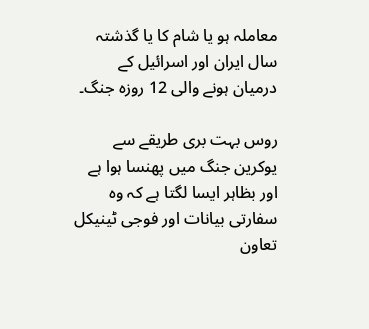معاملہ ہو یا شام کا یا گذشتہ سال ایران اور اسرائیل کے درمیان ہونے والی 12 روزہ جنگ۔

روس بہت بری طریقے سے یوکرین جنگ میں پھنسا ہوا ہے اور بظاہر ایسا لگتا ہے کہ وہ سفارتی بیانات اور فوجی ٹینیکل تعاون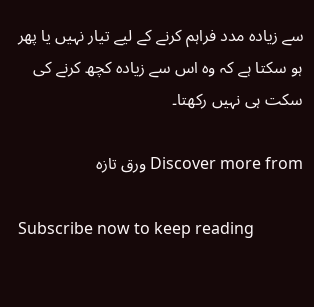سے زیادہ مدد فراہم کرنے کے لیے تیار نہیں یا پھر ہو سکتا ہے کہ وہ اس سے زیادہ کچھ کرنے کی سکت ہی نہیں رکھتا۔

Discover more from ورق تازہ

Subscribe now to keep reading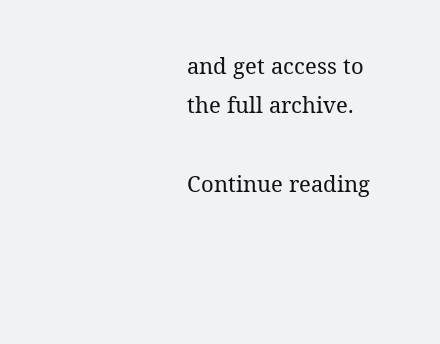and get access to the full archive.

Continue reading